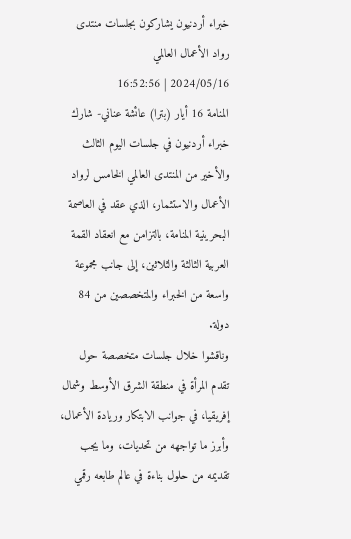خبراء أردنيون يشاركون بجلسات منتدى رواد الأعمال العالمي
2024/05/16 | 16:52:56
المنامة 16 أيار (بترا) عائشة عناني- شارك خبراء أردنيون في جلسات اليوم الثالث والأخير من المنتدى العالمي الخامس لرواد الأعمال والاستثمار، الذي عقد في العاصمة البحرينية المنامة، بالتزامن مع انعقاد القمة العربية الثالثة والثلاثين، إلى جانب مجموعة واسعة من الخبراء والمتخصصين من 84 دولة.
وناقشوا خلال جلسات متخصصة حول تقدم المرأة في منطقة الشرق الأوسط وشمال إفريقيا، في جوانب الابتكار وريادة الأعمال، وأبرز ما تواجهه من تحديات، وما يجب تقديمه من حلول بناءة في عالم طابعه رقمي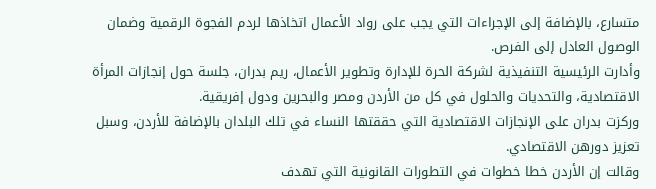متسارع، بالإضافة إلى الإجراءات التي يجب على رواد الأعمال اتخاذها لردم الفجوة الرقمية وضمان الوصول العادل إلى الفرص.
وأدارت الرئيسية التنفيذية لشركة الحرة للإدارة وتطوير الأعمال، ريم بدران، جلسة حول إنجازات المرأة الاقتصادية، والتحديات والحلول في كل من الأردن ومصر والبحرين ودول إفريقية.
وركزت بدران على الإنجازات الاقتصادية التي حققتها النساء في تلك البلدان بالإضافة للأردن، وسبل تعزيز دورهن الاقتصادي.
وقالت إن الأردن خطا خطوات في التطورات القانونية التي تهدف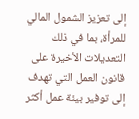إلى تعزيز الشمول المالي للمرأة، بما في ذلك التعديلات الأخيرة على قانون العمل التي تهدف إلى توفير بيئة عمل أكثر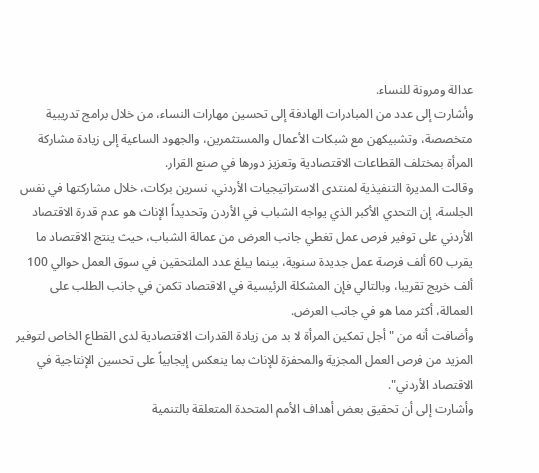عدالة ومرونة للنساء.
وأشارت إلى عدد من المبادرات الهادفة إلى تحسين مهارات النساء، من خلال برامج تدريبية متخصصة، وتشبيكهن مع شبكات الأعمال والمستثمرين، والجهود الساعية إلى زيادة مشاركة المرأة بمختلف القطاعات الاقتصادية وتعزيز دورها في صنع القرار.
وقالت المديرة التنفيذية لمنتدى الاستراتيجيات الأردني، نسرين بركات، خلال مشاركتها في نفس الجلسة، إن التحدي الأكبر الذي يواجه الشباب في الأردن وتحديداً الإناث هو عدم قدرة الاقتصاد الأردني على توفير فرص عمل تغطي جانب العرض من عمالة الشباب، حيث ينتج الاقتصاد ما يقرب 60 ألف فرصة عمل جديدة سنوية، بينما يبلغ عدد الملتحقين في سوق العمل حوالي 100 ألف خريج تقريبا، وبالتالي فإن المشكلة الرئيسية في الاقتصاد تكمن في جانب الطلب على العمالة، أكثر مما هو في جانب العرض.
وأضافت أنه من "أجل تمكين المرأة لا بد من زيادة القدرات الاقتصادية لدى القطاع الخاص لتوفير المزيد من فرص العمل المجزية والمحفزة للإناث بما ينعكس إيجابياً على تحسين الإنتاجية في الاقتصاد الأردني".
وأشارت إلى أن تحقيق بعض أهداف الأمم المتحدة المتعلقة بالتنمية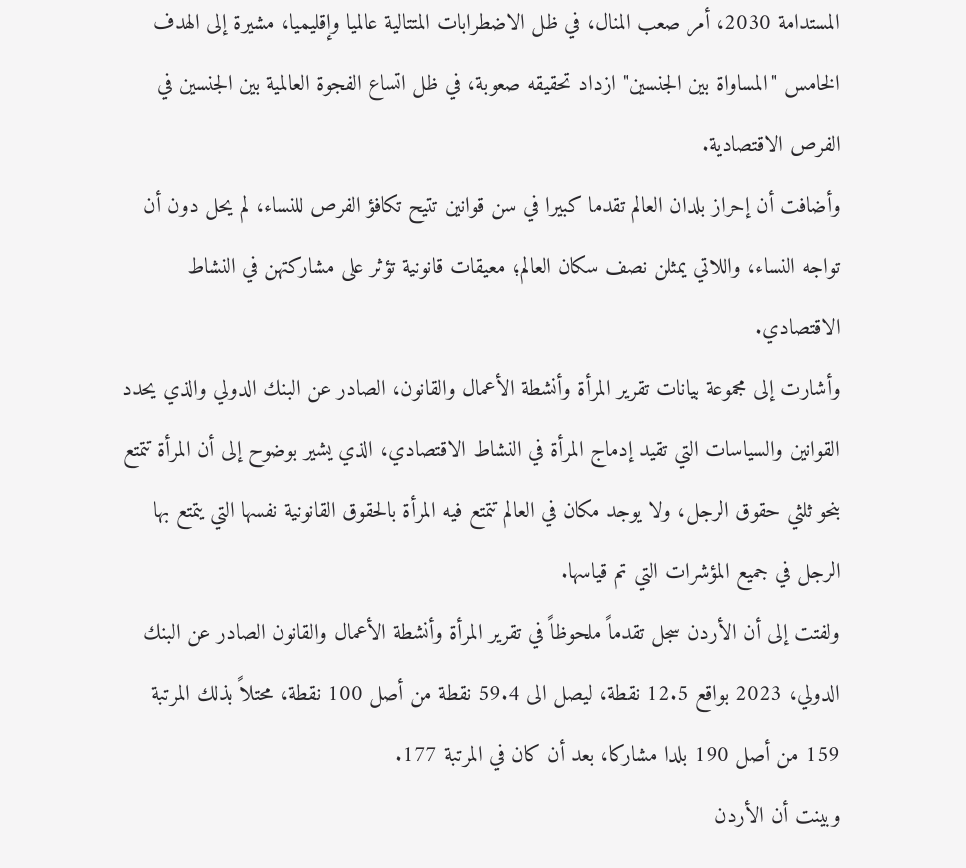المستدامة 2030، أمر صعب المنال، في ظل الاضطرابات المتتالية عالميا وإقليميا، مشيرة إلى الهدف الخامس "المساواة بين الجنسين" ازداد تحقيقه صعوبة، في ظل اتساع الفجوة العالمية بين الجنسين في الفرص الاقتصادية.
وأضافت أن إحراز بلدان العالم تقدما كبيرا في سن قوانين تتيح تكافؤ الفرص للنساء، لم يحل دون أن تواجه النساء، واللاتي يمثلن نصف سكان العالم؛ معيقات قانونية تؤثر على مشاركتهن في النشاط الاقتصادي.
وأشارت إلى مجموعة بيانات تقرير المرأة وأنشطة الأعمال والقانون، الصادر عن البنك الدولي والذي يحدد القوانين والسياسات التي تقيد إدماج المرأة في النشاط الاقتصادي، الذي يشير بوضوح إلى أن المرأة تتمتع بنحو ثلثي حقوق الرجل، ولا يوجد مكان في العالم تتمتع فيه المرأة بالحقوق القانونية نفسها التي يتمتع بها الرجل في جميع المؤشرات التي تم قياسها.
ولفتت إلى أن الأردن سجل تقدماً ملحوظاً في تقرير المرأة وأنشطة الأعمال والقانون الصادر عن البنك الدولي، 2023 بواقع 12.5 نقطة، ليصل الى 59.4 نقطة من أصل 100 نقطة، محتلاً بذلك المرتبة 159 من أصل 190 بلدا مشاركا، بعد أن كان في المرتبة 177.
وبينت أن الأردن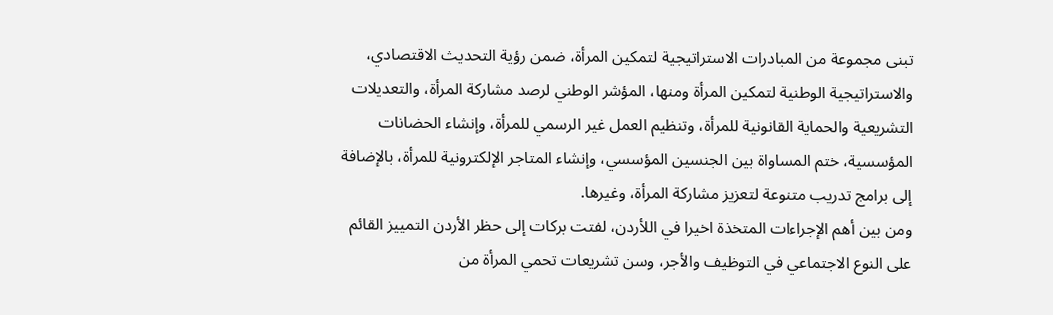تبنى مجموعة من المبادرات الاستراتيجية لتمكين المرأة، ضمن رؤية التحديث الاقتصادي، والاستراتيجية الوطنية لتمكين المرأة ومنها، المؤشر الوطني لرصد مشاركة المرأة، والتعديلات التشريعية والحماية القانونية للمرأة، وتنظيم العمل غير الرسمي للمرأة، وإنشاء الحضانات المؤسسية، ختم المساواة بين الجنسين المؤسسي، وإنشاء المتاجر الإلكترونية للمرأة، بالإضافة إلى برامج تدريب متنوعة لتعزيز مشاركة المرأة، وغيرها.
ومن بين أهم الإجراءات المتخذة اخيرا في اللأردن، لفتت بركات إلى حظر الأردن التمييز القائم على النوع الاجتماعي في التوظيف والأجر، وسن تشريعات تحمي المرأة من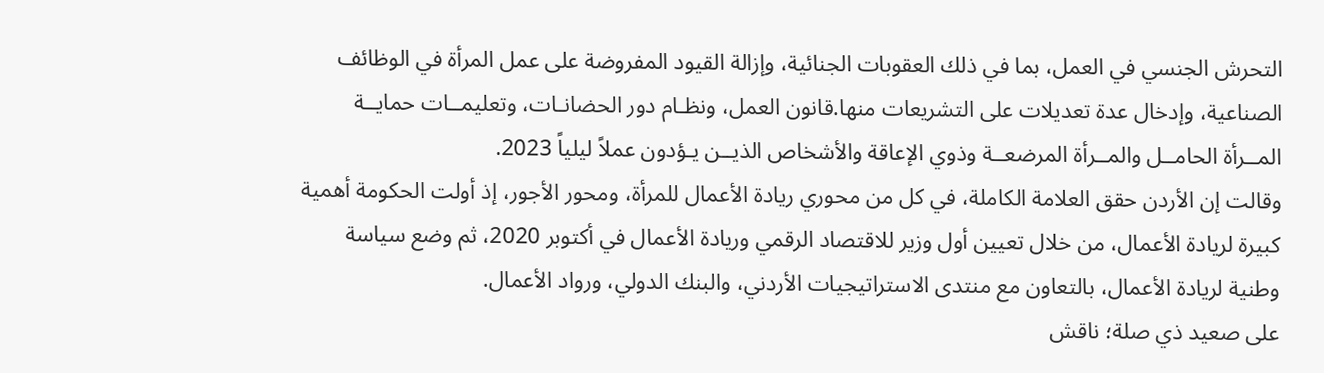التحرش الجنسي في العمل، بما في ذلك العقوبات الجنائية، وإزالة القيود المفروضة على عمل المرأة في الوظائف الصناعية، وإدخال عدة تعديلات على التشريعات منها.قانون العمل، ونظـام دور الحضانـات، وتعليمــات حمايــة المــرأة الحامــل والمــرأة المرضعــة وذوي الإعاقة والأشخاص الذيــن يـؤدون عملاً ليلياً 2023.
وقالت إن الأردن حقق العلامة الكاملة، في كل من محوري ريادة الأعمال للمرأة، ومحور الأجور، إذ أولت الحكومة أهمية كبيرة لريادة الأعمال، من خلال تعيين أول وزير للاقتصاد الرقمي وريادة الأعمال في أكتوبر 2020، ثم وضع سياسة وطنية لريادة الأعمال، بالتعاون مع منتدى الاستراتيجيات الأردني، والبنك الدولي، ورواد الأعمال.
على صعيد ذي صلة؛ ناقش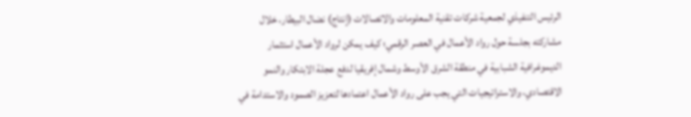الرئيس التنفيذي لجمعية شركات تقنية المعلومات والاتصالات (إنتاج) نضال البيطار، خلال مشاركته بجلسة حول رواد الأعمال في العصر الرقمي؛ كيف يمكن لرواد الأعمال استثمار الديموغرافية الشبابية في منطقة الشرق الأوسط وشمال إفريقيا لدفع عجلة الابتكار والنمو الاقتصادي، والاستراتيجيات التي يجب على رواد الأعمال اعتمادها لتعزيز الصمود والاستدامة في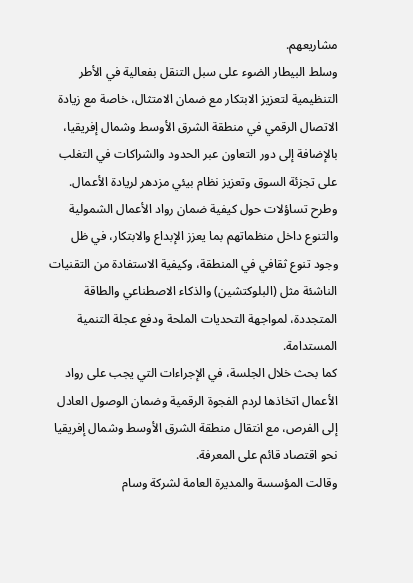مشاريعهم.
وسلط البيطار الضوء على سبل التنقل بفعالية في الأطر التنظيمية لتعزيز الابتكار مع ضمان الامتثال، خاصة مع زيادة الاتصال الرقمي في منطقة الشرق الأوسط وشمال إفريقيا، بالإضافة إلى دور التعاون عبر الحدود والشراكات في التغلب على تجزئة السوق وتعزيز نظام بيئي مزدهر لريادة الأعمال.
وطرح تساؤلات حول كيفية ضمان رواد الأعمال الشمولية والتنوع داخل منظماتهم بما يعزز الإبداع والابتكار، في ظل وجود تنوع ثقافي في المنطقة، وكيفية الاستفادة من التقنيات الناشئة مثل (البلوكتشين) والذكاء الاصطناعي والطاقة المتجددة، لمواجهة التحديات الملحة ودفع عجلة التنمية المستدامة.
كما بحث خلال الجلسة، في الإجراءات التي يجب على رواد الأعمال اتخاذها لردم الفجوة الرقمية وضمان الوصول العادل إلى الفرص، مع انتقال منطقة الشرق الأوسط وشمال إفريقيا نحو اقتصاد قائم على المعرفة.
وقالت المؤسسة والمديرة العامة لشركة وسام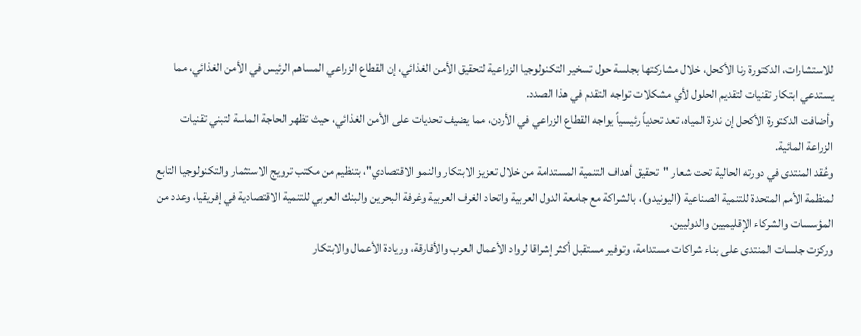للاستشارات، الدكتورة رنا الأكحل، خلال مشاركتها بجلسة حول تسخير التكنولوجيا الزراعية لتحقيق الأمن الغذائي، إن القطاع الزراعي المساهم الرئيس في الأمن الغذائي، مما يستدعي ابتكار تقنيات لتقديم الحلول لأي مشكلات تواجه التقدم في هذا الصدد.
وأضافت الدكتورة الأكحل إن ندرة المياه، تعد تحدياً رئيسياً يواجه القطاع الزراعي في الأردن، مما يضيف تحديات على الأمن الغذائي، حيث تظهر الحاجة الماسة لتبني تقنيات الزراعة المائية.
وعُقد المنتدى في دورته الحالية تحت شعار "تحقيق أهداف التنمية المستدامة من خلال تعزيز الابتكار والنمو الاقتصادي"، بتنظيم من مكتب ترويج الاستثمار والتكنولوجيا التابع لمنظمة الأمم المتحدة للتنمية الصناعية (اليونيدو)، بالشراكة مع جامعة الدول العربية واتحاد الغرف العربية وغرفة البحرين والبنك العربي للتنمية الاقتصادية في إفريقيا، وعدد من المؤسسات والشركاء الإقليميين والدوليين.
وركزت جلسات المنتدى على بناء شراكات مستدامة، وتوفير مستقبل أكثر إشراقا لرواد الأعمال العرب والأفارقة، وريادة الأعمال والابتكار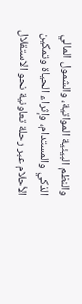والنظم البيئية المواتية، والشمول المالي الذكي والمستدام، وإثراء الحياة وتمكين الأحلام عبر رحلة تعاونية نحو الاستقلال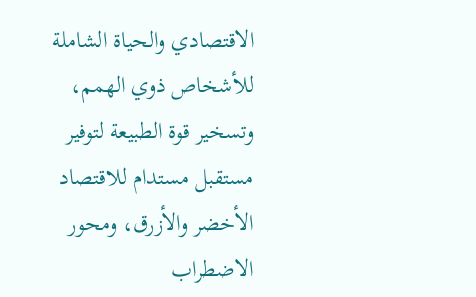الاقتصادي والحياة الشاملة للأشخاص ذوي الهمم، وتسخير قوة الطبيعة لتوفير مستقبل مستدام للاقتصاد الأخضر والأزرق، ومحور الاضطراب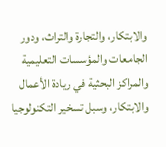والابتكار، والتجارة والتراث، ودور الجامعات والمؤسسات التعليمية والمراكز البحثية في ريادة الأعمال والابتكار، وسبل تسخير التكنولوجيا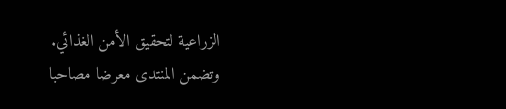الزراعية لتحقيق الأمن الغذائي.
وتضمن المنتدى معرضا مصاحبا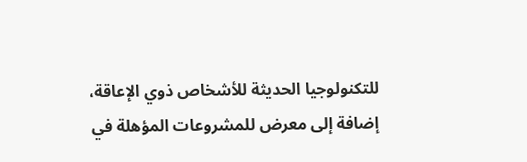للتكنولوجيا الحديثة للأشخاص ذوي الإعاقة، إضافة إلى معرض للمشروعات المؤهلة في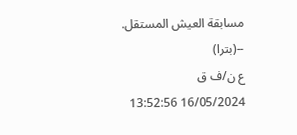مسابقة العيش المستقل.
--(بترا)
ع ن/ف ق
16/05/2024 13:52:56